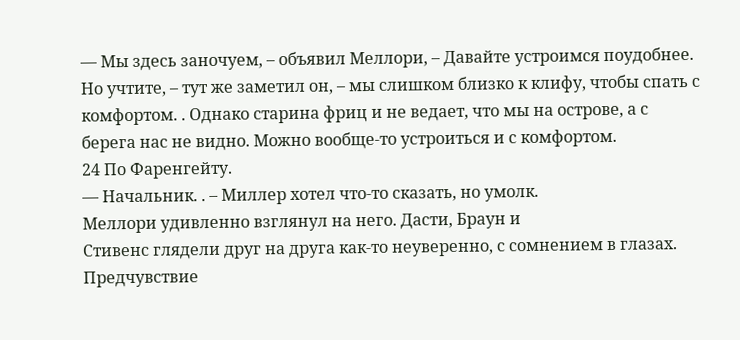— Мы здесь заночуем, – объявил Меллори, – Давайте устроимся поудобнее. Но учтите, – тут же заметил он, – мы слишком близко к клифу, чтобы спать с комфортом. . Однако старина фриц и не ведает, что мы на острове, а с берега нас не видно. Можно вообще-то устроиться и с комфортом.
24 По Фаренгейту.
— Начальник. . – Миллер хотел что-то сказать, но умолк.
Меллори удивленно взглянул на него. Дасти, Браун и
Стивенс глядели друг на друга как-то неуверенно, с сомнением в глазах. Предчувствие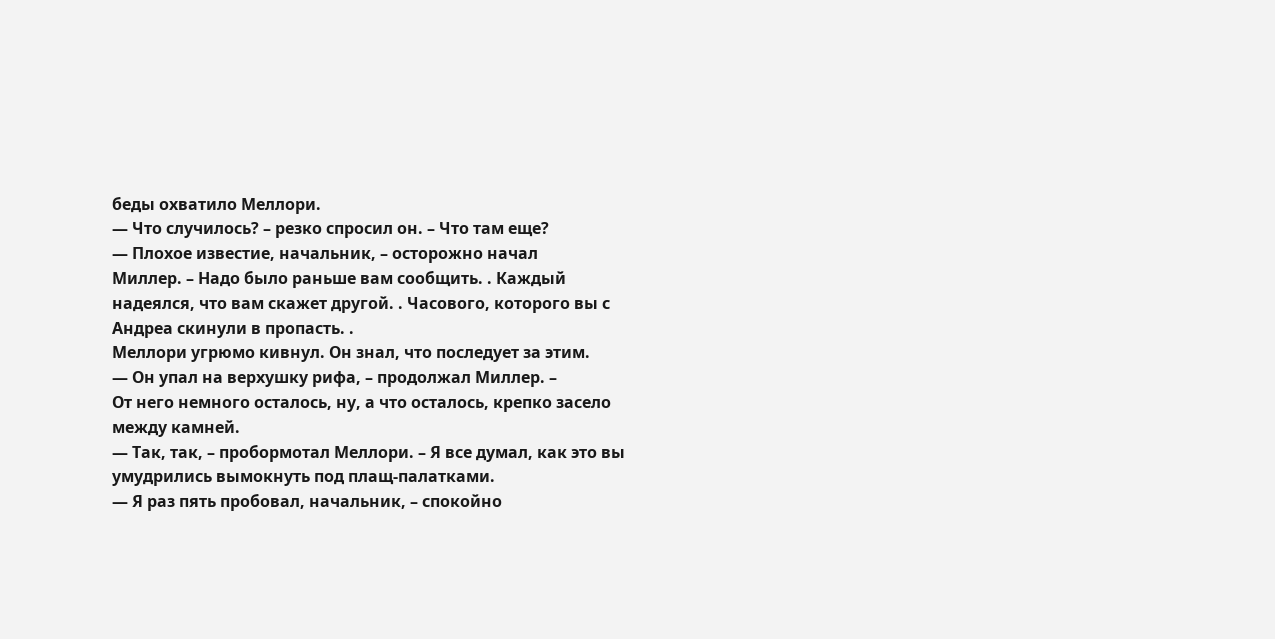беды охватило Меллори.
— Что случилось? – резко спросил он. – Что там еще?
— Плохое известие, начальник, – осторожно начал
Миллер. – Надо было раньше вам сообщить. . Каждый надеялся, что вам скажет другой. . Часового, которого вы с
Андреа скинули в пропасть. .
Меллори угрюмо кивнул. Он знал, что последует за этим.
— Он упал на верхушку рифа, – продолжал Миллер. –
От него немного осталось, ну, а что осталось, крепко засело между камней.
— Так, так, – пробормотал Меллори. – Я все думал, как это вы умудрились вымокнуть под плащ-палатками.
— Я раз пять пробовал, начальник, – спокойно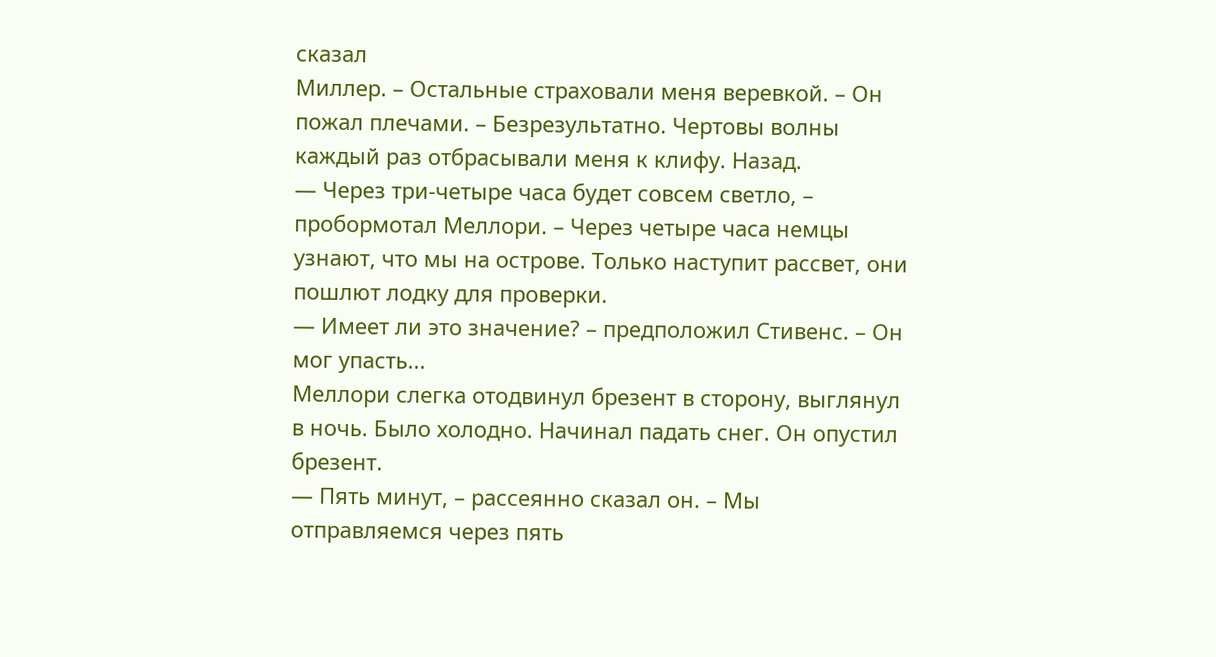сказал
Миллер. – Остальные страховали меня веревкой. – Он пожал плечами. – Безрезультатно. Чертовы волны каждый раз отбрасывали меня к клифу. Назад.
— Через три-четыре часа будет совсем светло, – пробормотал Меллори. – Через четыре часа немцы узнают, что мы на острове. Только наступит рассвет, они пошлют лодку для проверки.
— Имеет ли это значение? – предположил Стивенс. – Он мог упасть...
Меллори слегка отодвинул брезент в сторону, выглянул в ночь. Было холодно. Начинал падать снег. Он опустил брезент.
— Пять минут, – рассеянно сказал он. – Мы отправляемся через пять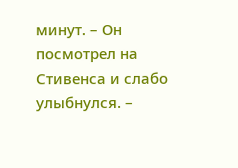минут. – Он посмотрел на Стивенса и слабо улыбнулся. –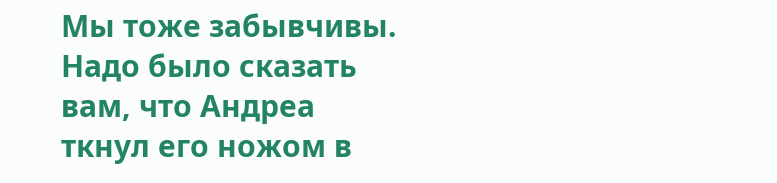Мы тоже забывчивы. Надо было сказать вам, что Андреа ткнул его ножом в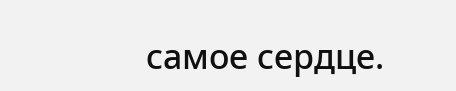самое сердце.